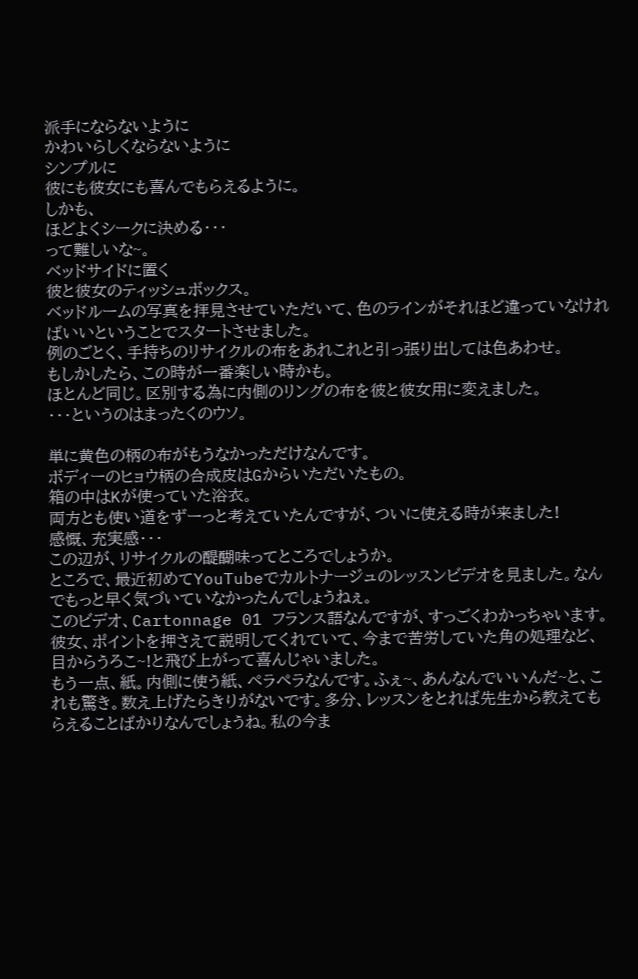派手にならないように
かわいらしくならないように
シンプルに
彼にも彼女にも喜んでもらえるように。
しかも、
ほどよくシークに決める・・・
って難しいな~。
ベッドサイドに置く
彼と彼女のティッシュボックス。
ベッドルームの写真を拝見させていただいて、色のラインがそれほど違っていなければいいということでスタートさせました。
例のごとく、手持ちのリサイクルの布をあれこれと引っ張り出しては色あわせ。
もしかしたら、この時が一番楽しい時かも。
ほとんど同じ。区別する為に内側のリングの布を彼と彼女用に変えました。
・・・というのはまったくのウソ。

単に黄色の柄の布がもうなかっただけなんです。
ボディーのヒョウ柄の合成皮はGからいただいたもの。
箱の中はKが使っていた浴衣。
両方とも使い道をずーっと考えていたんですが、ついに使える時が来ました!
感慨、充実感・・・
この辺が、リサイクルの醍醐味ってところでしょうか。
ところで、最近初めてYouTubeでカルトナージュのレッスンビデオを見ました。なんでもっと早く気づいていなかったんでしょうねぇ。
このビデオ、Cartonnage 01 フランス語なんですが、すっごくわかっちゃいます。
彼女、ポイントを押さえて説明してくれていて、今まで苦労していた角の処理など、目からうろこ~!と飛び上がって喜んじゃいました。
もう一点、紙。内側に使う紙、ペラペラなんです。ふぇ~、あんなんでいいんだ~と、これも驚き。数え上げたらきりがないです。多分、レッスンをとれば先生から教えてもらえることばかりなんでしょうね。私の今ま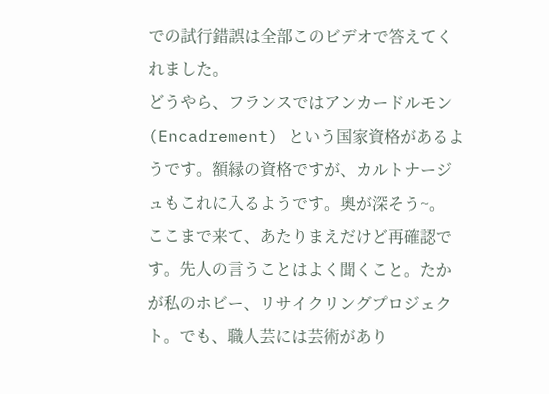での試行錯誤は全部このビデオで答えてくれました。
どうやら、フランスではアンカードルモン (Encadrement) という国家資格があるようです。額縁の資格ですが、カルトナージュもこれに入るようです。奥が深そう~。
ここまで来て、あたりまえだけど再確認です。先人の言うことはよく聞くこと。たかが私のホビー、リサイクリングプロジェクト。でも、職人芸には芸術があり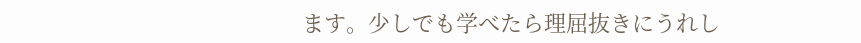ます。少しでも学べたら理屈抜きにうれし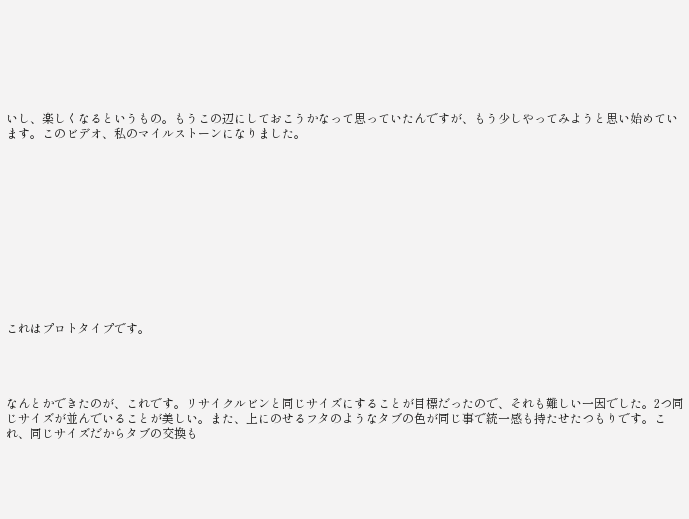いし、楽しくなるというもの。もうこの辺にしておこうかなって思っていたんですが、もう少しやってみようと思い始めています。このビデオ、私のマイルストーンになりました。












これはプロトタイプです。




なんとかできたのが、これです。リサイクルビンと同じサイズにすることが目標だったので、それも難しい一因でした。2つ同じサイズが並んでいることが美しい。また、上にのせるフタのようなタブの色が同じ事で統一感も持たせたつもりです。これ、同じサイズだからタブの交換も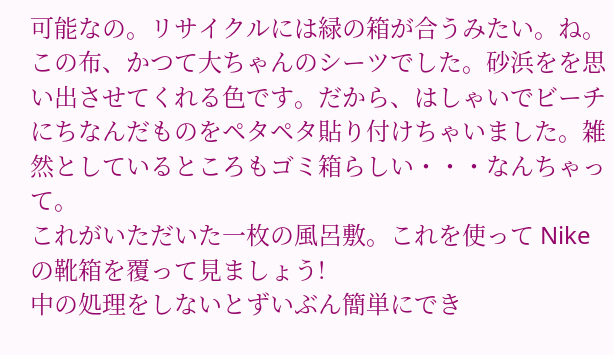可能なの。リサイクルには緑の箱が合うみたい。ね。
この布、かつて大ちゃんのシーツでした。砂浜をを思い出させてくれる色です。だから、はしゃいでビーチにちなんだものをペタペタ貼り付けちゃいました。雑然としているところもゴミ箱らしい・・・なんちゃって。
これがいただいた一枚の風呂敷。これを使って Nike の靴箱を覆って見ましょう!
中の処理をしないとずいぶん簡単にでき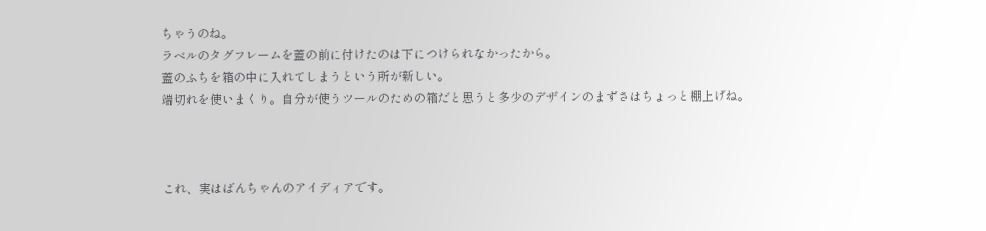ちゃうのね。
ラベルのタグフレームを蓋の前に付けたのは下につけられなかったから。
蓋のふちを箱の中に入れてしまうという所が新しい。
端切れを使いまくり。自分が使うツールのための箱だと思うと多少のデザインのまずさはちょっと棚上げね。



これ、実はばんちゃんのアイディアです。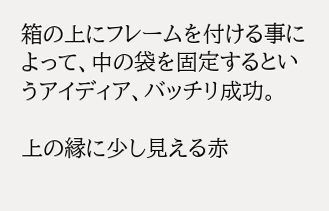箱の上にフレームを付ける事によって、中の袋を固定するというアイディア、バッチリ成功。

上の縁に少し見える赤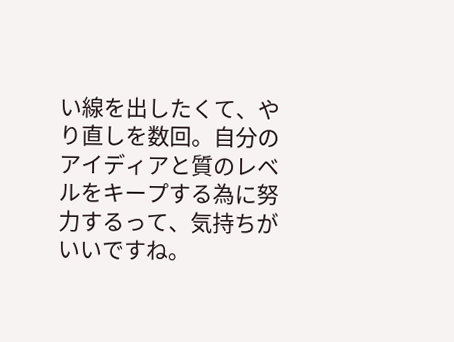い線を出したくて、やり直しを数回。自分のアイディアと質のレベルをキープする為に努力するって、気持ちがいいですね。